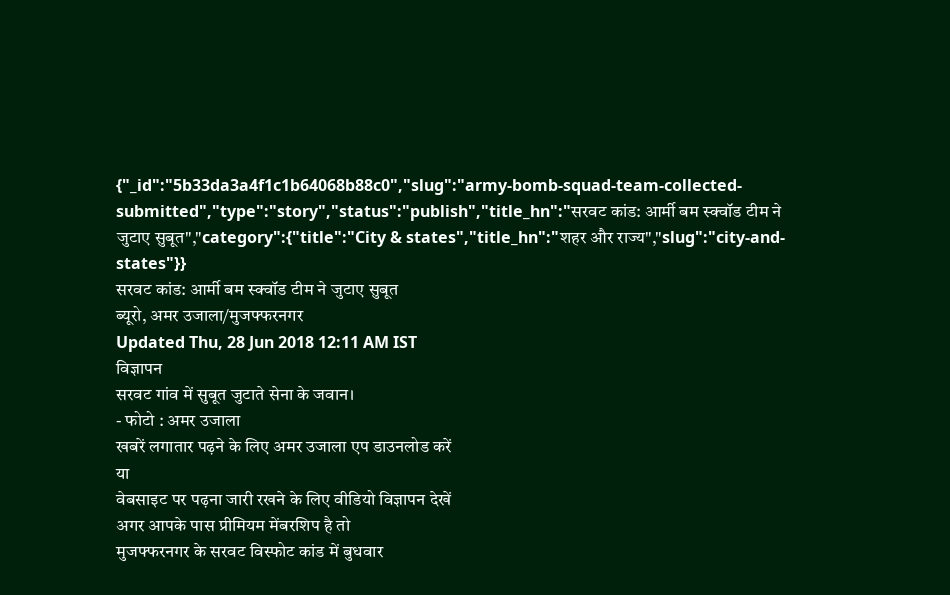{"_id":"5b33da3a4f1c1b64068b88c0","slug":"army-bomb-squad-team-collected-submitted","type":"story","status":"publish","title_hn":"सरवट कांड: आर्मी बम स्क्वॉड टीम ने जुटाए सुबूत","category":{"title":"City & states","title_hn":"शहर और राज्य","slug":"city-and-states"}}
सरवट कांड: आर्मी बम स्क्वॉड टीम ने जुटाए सुबूत
ब्यूरो, अमर उजाला/मुजफ्फरनगर
Updated Thu, 28 Jun 2018 12:11 AM IST
विज्ञापन
सरवट गांव में सुबूत जुटाते सेना के जवान।
- फोटो : अमर उजाला
खबरें लगातार पढ़ने के लिए अमर उजाला एप डाउनलोड करें
या
वेबसाइट पर पढ़ना जारी रखने के लिए वीडियो विज्ञापन देखें
अगर आपके पास प्रीमियम मेंबरशिप है तो
मुजफ्फरनगर के सरवट विस्फोट कांड में बुधवार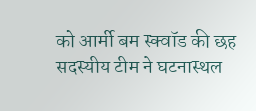को आर्मी बम स्क्वॉड की छह सदस्यीय टीम ने घटनास्थल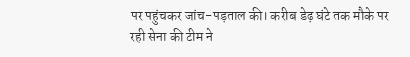पर पहुंचकर जांच-पड़ताल की। करीब डेढ़ घंटे तक मौके पर रही सेना की टीम ने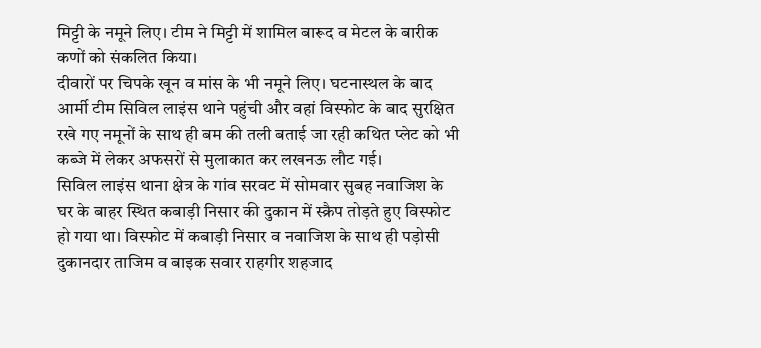मिट्टी के नमूने लिए। टीम ने मिट्टी में शामिल बारूद व मेटल के बारीक कणों को संकलित किया।
दीवारों पर चिपके खून व मांस के भी नमूने लिए। घटनास्थल के बाद आर्मी टीम सिविल लाइंस थाने पहुंची और वहां विस्फोट के बाद सुरक्षित रखे गए नमूनों के साथ ही बम की तली बताई जा रही कथित प्लेट को भी कब्जे में लेकर अफसरों से मुलाकात कर लखनऊ लौट गई।
सिविल लाइंस थाना क्षेत्र के गांव सरवट में सोमवार सुबह नवाजिश के घर के बाहर स्थित कबाड़ी निसार की दुकान में स्क्रैप तोड़ते हुए विस्फोट हो गया था। विस्फोट में कबाड़ी निसार व नवाजिश के साथ ही पड़ोसी दुकानदार ताजिम व बाइक सवार राहगीर शहजाद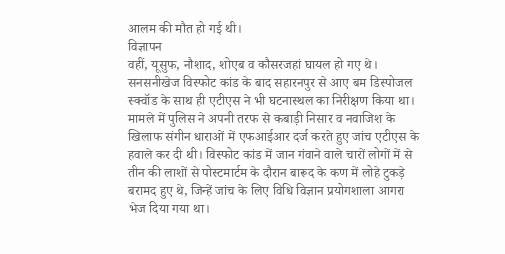आलम की मौत हो गई थी।
विज्ञापन
वहीं, यूसुफ, नौशाद, शोएब व कौसरजहां घायल हो गए थे। सनसनीखेज विस्फोट कांड के बाद सहारनपुर से आए बम डिस्पोजल स्क्वॉड के साथ ही एटीएस ने भी घटनास्थल का निरीक्षण किया था। मामले में पुलिस ने अपनी तरफ से कबाड़ी निसार व नवाजिश के खिलाफ संगीन धाराओं में एफआईआर दर्ज करते हुए जांच एटीएस के हवाले कर दी थी। विस्फोट कांड में जान गंवाने वाले चारों लोगों में से तीन की लाशों से पोस्टमार्टम के दौरान बारूद के कण में लोहे टुकड़े बरामद हुए थे, जिन्हें जांच के लिए विधि विज्ञान प्रयोगशाला आगरा भेज दिया गया था।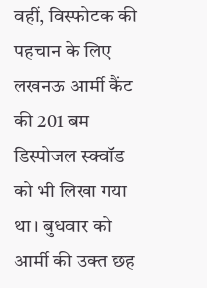वहीं, विस्फोटक की पहचान के लिए लखनऊ आर्मी कैंट की 201 बम डिस्पोजल स्क्वॉड को भी लिखा गया था। बुधवार को आर्मी की उक्त छह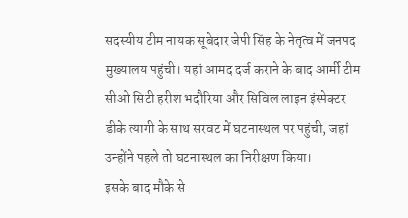सदस्यीय टीम नायक सूबेदार जेपी सिंह के नेतृत्व में जनपद मुख्यालय पहुंची। यहां आमद दर्ज कराने के बाद आर्मी टीम सीओ सिटी हरीश भदौरिया और सिविल लाइन इंस्पेक्टर डीके त्यागी के साथ सरवट में घटनास्थल पर पहुंची, जहां उन्होंने पहले तो घटनास्थल का निरीक्षण किया।
इसके बाद मौके से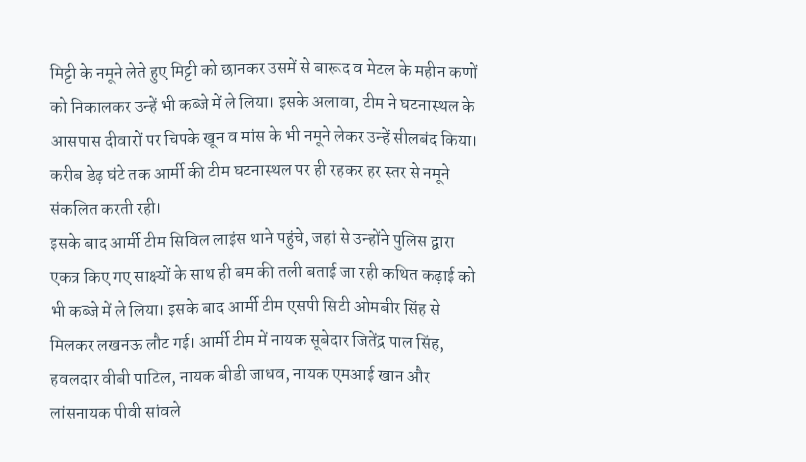मिट्टी के नमूने लेते हुए मिट्टी को छानकर उसमें से बारूद व मेटल के महीन कणों को निकालकर उन्हें भी कब्जे में ले लिया। इसके अलावा, टीम ने घटनास्थल के आसपास दीवारों पर चिपके खून व मांस के भी नमूने लेकर उन्हें सीलबंद किया। करीब डेढ़ घंटे तक आर्मी की टीम घटनास्थल पर ही रहकर हर स्तर से नमूने संकलित करती रही।
इसके बाद आर्मी टीम सिविल लाइंस थाने पहुंचे, जहां से उन्होंने पुलिस द्वारा एकत्र किए गए साक्ष्यों के साथ ही बम की तली बताई जा रही कथित कढ़ाई को भी कब्जे में ले लिया। इसके बाद आर्मी टीम एसपी सिटी ओमबीर सिंह से मिलकर लखनऊ लौट गई। आर्मी टीम में नायक सूबेदार जितेंद्र पाल सिंह, हवलदार वीबी पाटिल, नायक बीडी जाधव, नायक एमआई खान और लांसनायक पीवी सांवले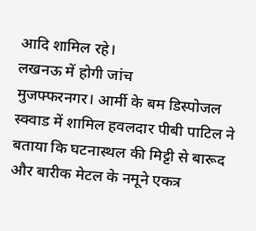आदि शामिल रहे।
लखनऊ में होगी जांच
मुजफ्फरनगर। आर्मी के बम डिस्पोजल स्क्वाड में शामिल हवलदार पीबी पाटिल ने बताया कि घटनास्थल की मिट्टी से बारूद और बारीक मेटल के नमूने एकत्र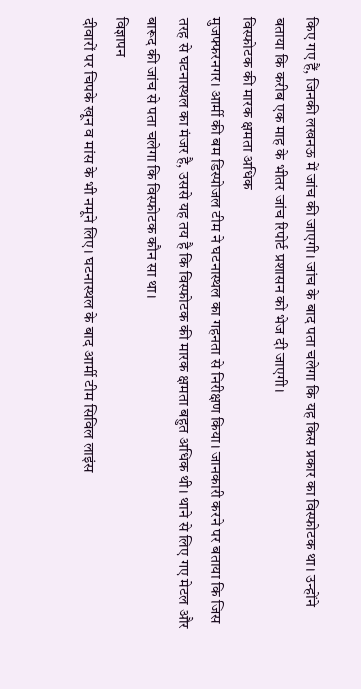किए गए हैं, जिनकी लखनऊ में जांच की जाएगी। जांच के बाद पता चलेगा कि यह किस प्रकार का विस्फोटक था। उन्होंने बताया कि करीब एक माह के भीतर जांच रिपोर्ट प्रशासन को भेज दी जाएगी।
विस्फोटक की मारक क्षमता अधिक
मुजफ्फरनगर। आर्मी की बम डिस्पोजल टीम ने घटनास्थल का गहनता से निरीक्षण किया। जानकारी करने पर बताया कि जिस तरह से घटनास्थल का मंजर है, उससे यह तय है कि विस्फोटक की मारक क्षमता बहुत अधिक थी। थाने से लिए गए मेटल और बारूद की जांच से पता चलेगा कि विस्फोटक कौन सा था।
विज्ञापन
दीवारों पर चिपके खून व मांस के भी नमूने लिए। घटनास्थल के बाद आर्मी टीम सिविल लाइंस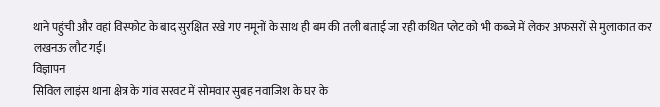थाने पहुंची और वहां विस्फोट के बाद सुरक्षित रखे गए नमूनों के साथ ही बम की तली बताई जा रही कथित प्लेट को भी कब्जे में लेकर अफसरों से मुलाकात कर लखनऊ लौट गई।
विज्ञापन
सिविल लाइंस थाना क्षेत्र के गांव सरवट में सोमवार सुबह नवाजिश के घर के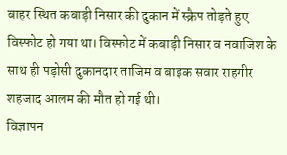बाहर स्थित कबाड़ी निसार की दुकान में स्क्रैप तोड़ते हुए विस्फोट हो गया था। विस्फोट में कबाड़ी निसार व नवाजिश के साथ ही पड़ोसी दुकानदार ताजिम व बाइक सवार राहगीर शहजाद आलम की मौत हो गई थी।
विज्ञापन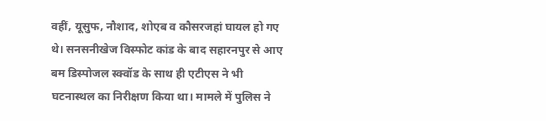वहीं, यूसुफ, नौशाद, शोएब व कौसरजहां घायल हो गए थे। सनसनीखेज विस्फोट कांड के बाद सहारनपुर से आए बम डिस्पोजल स्क्वॉड के साथ ही एटीएस ने भी घटनास्थल का निरीक्षण किया था। मामले में पुलिस ने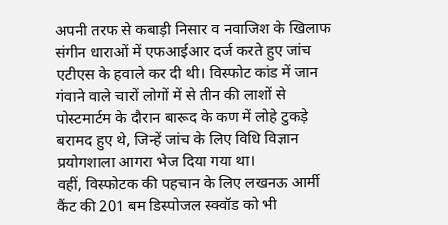अपनी तरफ से कबाड़ी निसार व नवाजिश के खिलाफ संगीन धाराओं में एफआईआर दर्ज करते हुए जांच एटीएस के हवाले कर दी थी। विस्फोट कांड में जान गंवाने वाले चारों लोगों में से तीन की लाशों से पोस्टमार्टम के दौरान बारूद के कण में लोहे टुकड़े बरामद हुए थे, जिन्हें जांच के लिए विधि विज्ञान प्रयोगशाला आगरा भेज दिया गया था।
वहीं, विस्फोटक की पहचान के लिए लखनऊ आर्मी कैंट की 201 बम डिस्पोजल स्क्वॉड को भी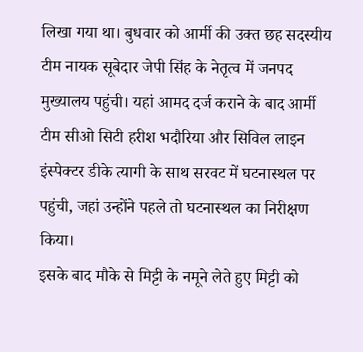लिखा गया था। बुधवार को आर्मी की उक्त छह सदस्यीय टीम नायक सूबेदार जेपी सिंह के नेतृत्व में जनपद मुख्यालय पहुंची। यहां आमद दर्ज कराने के बाद आर्मी टीम सीओ सिटी हरीश भदौरिया और सिविल लाइन इंस्पेक्टर डीके त्यागी के साथ सरवट में घटनास्थल पर पहुंची, जहां उन्होंने पहले तो घटनास्थल का निरीक्षण किया।
इसके बाद मौके से मिट्टी के नमूने लेते हुए मिट्टी को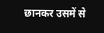छानकर उसमें से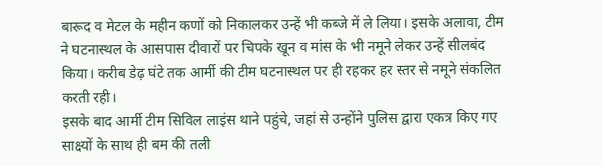बारूद व मेटल के महीन कणों को निकालकर उन्हें भी कब्जे में ले लिया। इसके अलावा, टीम ने घटनास्थल के आसपास दीवारों पर चिपके खून व मांस के भी नमूने लेकर उन्हें सीलबंद किया। करीब डेढ़ घंटे तक आर्मी की टीम घटनास्थल पर ही रहकर हर स्तर से नमूने संकलित करती रही।
इसके बाद आर्मी टीम सिविल लाइंस थाने पहुंचे, जहां से उन्होंने पुलिस द्वारा एकत्र किए गए साक्ष्यों के साथ ही बम की तली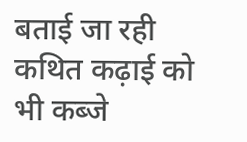बताई जा रही कथित कढ़ाई को भी कब्जे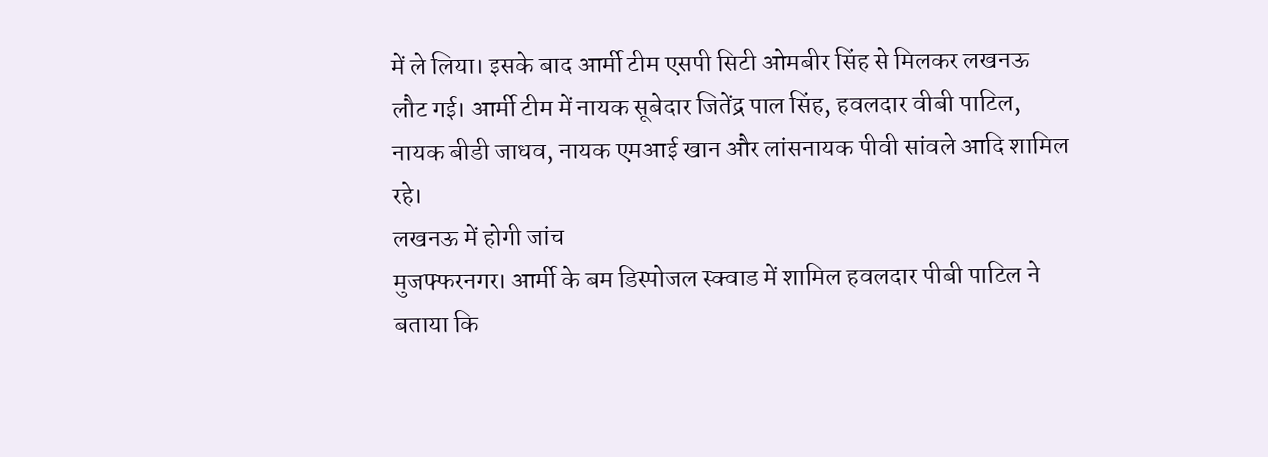में ले लिया। इसके बाद आर्मी टीम एसपी सिटी ओमबीर सिंह से मिलकर लखनऊ लौट गई। आर्मी टीम में नायक सूबेदार जितेंद्र पाल सिंह, हवलदार वीबी पाटिल, नायक बीडी जाधव, नायक एमआई खान और लांसनायक पीवी सांवले आदि शामिल रहे।
लखनऊ में होगी जांच
मुजफ्फरनगर। आर्मी के बम डिस्पोजल स्क्वाड में शामिल हवलदार पीबी पाटिल ने बताया कि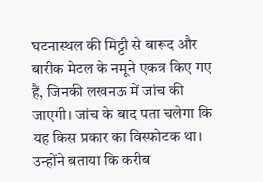घटनास्थल की मिट्टी से बारूद और बारीक मेटल के नमूने एकत्र किए गए हैं, जिनकी लखनऊ में जांच की जाएगी। जांच के बाद पता चलेगा कि यह किस प्रकार का विस्फोटक था। उन्होंने बताया कि करीब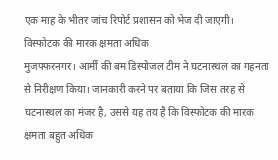एक माह के भीतर जांच रिपोर्ट प्रशासन को भेज दी जाएगी।
विस्फोटक की मारक क्षमता अधिक
मुजफ्फरनगर। आर्मी की बम डिस्पोजल टीम ने घटनास्थल का गहनता से निरीक्षण किया। जानकारी करने पर बताया कि जिस तरह से घटनास्थल का मंजर है, उससे यह तय है कि विस्फोटक की मारक क्षमता बहुत अधिक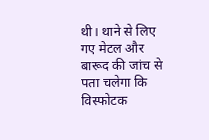थी। थाने से लिए गए मेटल और बारूद की जांच से पता चलेगा कि विस्फोटक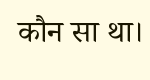कौन सा था।